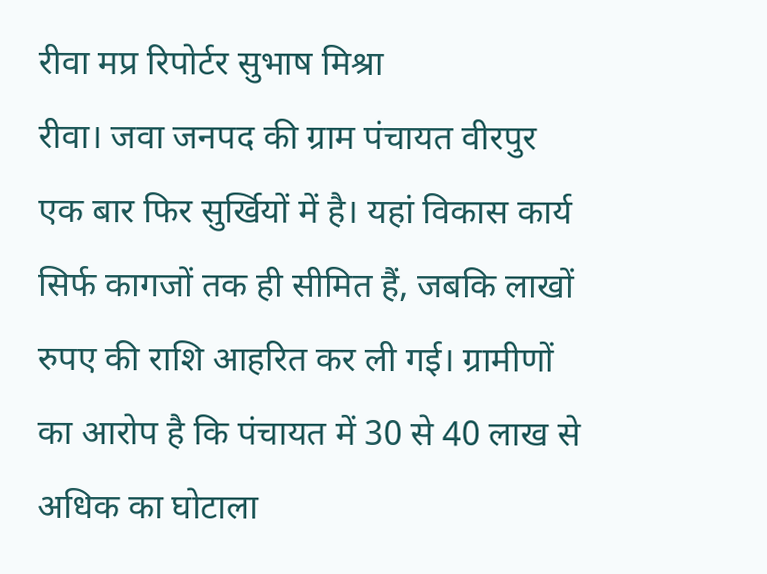रीवा मप्र रिपोर्टर सुभाष मिश्रा
रीवा। जवा जनपद की ग्राम पंचायत वीरपुर एक बार फिर सुर्खियों में है। यहां विकास कार्य सिर्फ कागजों तक ही सीमित हैं, जबकि लाखों रुपए की राशि आहरित कर ली गई। ग्रामीणों का आरोप है कि पंचायत में 30 से 40 लाख से अधिक का घोटाला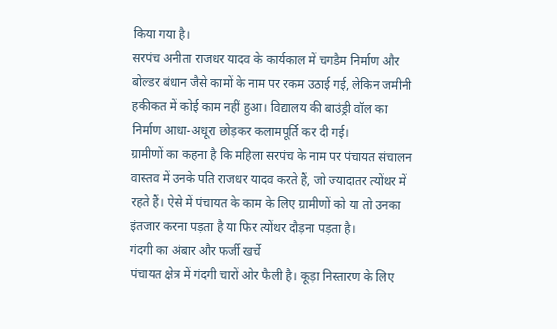किया गया है।
सरपंच अनीता राजधर यादव के कार्यकाल में चगडैम निर्माण और बोल्डर बंधान जैसे कामों के नाम पर रकम उठाई गई, लेकिन जमीनी हकीकत में कोई काम नहीं हुआ। विद्यालय की बाउंड्री वॉल का निर्माण आधा-अधूरा छोड़कर कलामपूर्ति कर दी गई।
ग्रामीणों का कहना है कि महिला सरपंच के नाम पर पंचायत संचालन वास्तव में उनके पति राजधर यादव करते हैं, जो ज्यादातर त्योंथर में रहते हैं। ऐसे में पंचायत के काम के लिए ग्रामीणों को या तो उनका इंतजार करना पड़ता है या फिर त्योंथर दौड़ना पड़ता है।
गंदगी का अंबार और फर्जी खर्चे
पंचायत क्षेत्र में गंदगी चारों ओर फैली है। कूड़ा निस्तारण के लिए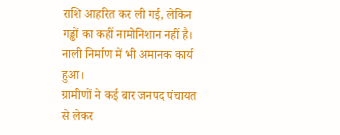राशि आहरित कर ली गई, लेकिन गड्ढों का कहीं नामोनिशान नहीं है। नाली निर्माण में भी अमानक कार्य हुआ।
ग्रामीणों ने कई बार जनपद पंचायत से लेकर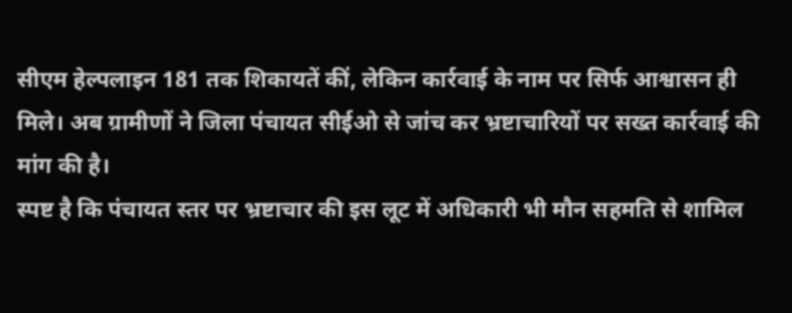सीएम हेल्पलाइन 181 तक शिकायतें कीं, लेकिन कार्रवाई के नाम पर सिर्फ आश्वासन ही मिले। अब ग्रामीणों ने जिला पंचायत सीईओ से जांच कर भ्रष्टाचारियों पर सख्त कार्रवाई की मांग की है।
स्पष्ट है कि पंचायत स्तर पर भ्रष्टाचार की इस लूट में अधिकारी भी मौन सहमति से शामिल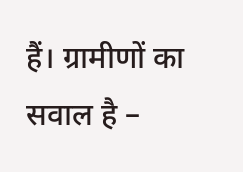हैं। ग्रामीणों का सवाल है –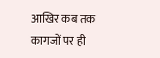आखिर कब तक कागजों पर ही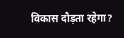विकास दौड़ता रहेगा?